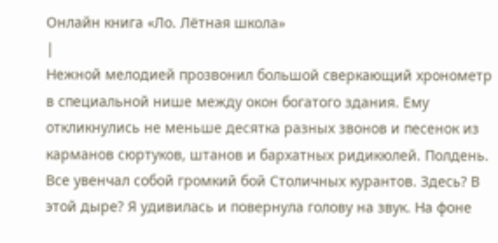Онлайн книга «Ло. Лётная школа»
|
Нежной мелодией прозвонил большой сверкающий хронометр в специальной нише между окон богатого здания. Ему откликнулись не меньше десятка разных звонов и песенок из карманов сюртуков, штанов и бархатных ридикюлей. Полдень. Все увенчал собой громкий бой Столичных курантов. Здесь? В этой дыре? Я удивилась и повернула голову на звук. На фоне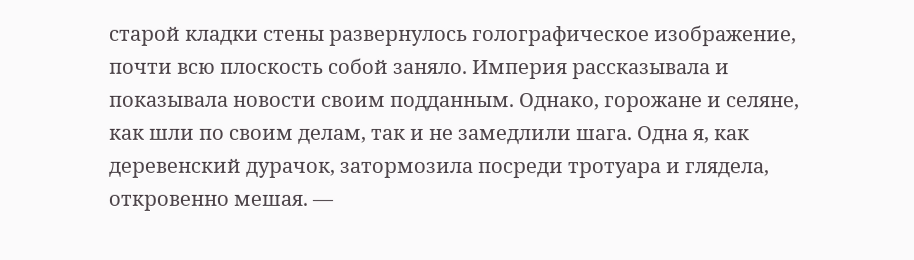старой кладки стены развернулось голографическое изображение, почти всю плоскость собой заняло. Империя рассказывала и показывала новости своим подданным. Однако, горожане и селяне, как шли по своим делам, так и не замедлили шага. Одна я, как деревенский дурачок, затормозила посреди тротуара и глядела, откровенно мешая. —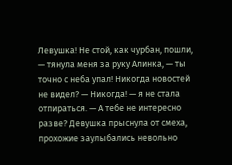Левушка! Не стой, как чурбан, пошли, — тянула меня за руку Алинка, — ты точно с неба упал! Никогда новостей не видел? — Никогда! — я не стала отпираться. — А тебе не интересно разве? Девушка прыснула от смеха, прохожие заулыбались невольно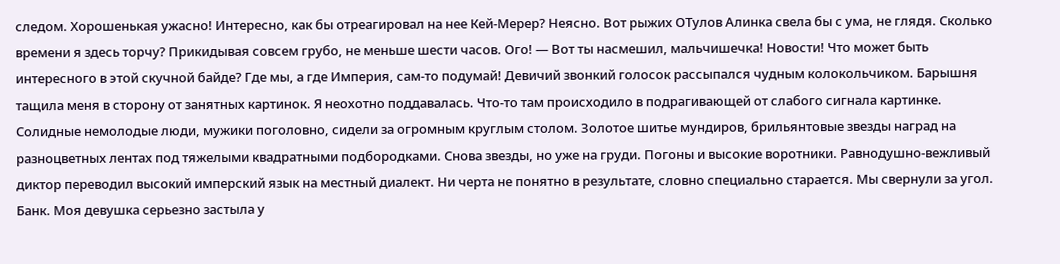следом. Хорошенькая ужасно! Интересно, как бы отреагировал на нее Кей-Мерер? Неясно. Вот рыжих ОТулов Алинка свела бы с ума, не глядя. Сколько времени я здесь торчу? Прикидывая совсем грубо, не меньше шести часов. Ого! — Вот ты насмешил, мальчишечка! Новости! Что может быть интересного в этой скучной байде? Где мы, а где Империя, сам-то подумай! Девичий звонкий голосок рассыпался чудным колокольчиком. Барышня тащила меня в сторону от занятных картинок. Я неохотно поддавалась. Что-то там происходило в подрагивающей от слабого сигнала картинке. Солидные немолодые люди, мужики поголовно, сидели за огромным круглым столом. Золотое шитье мундиров, брильянтовые звезды наград на разноцветных лентах под тяжелыми квадратными подбородками. Снова звезды, но уже на груди. Погоны и высокие воротники. Равнодушно-вежливый диктор переводил высокий имперский язык на местный диалект. Ни черта не понятно в результате, словно специально старается. Мы свернули за угол. Банк. Моя девушка серьезно застыла у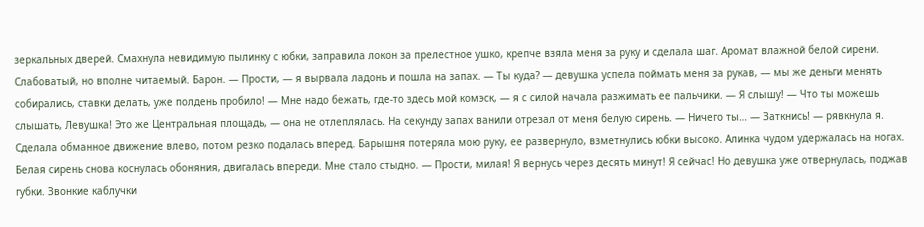зеркальных дверей. Смахнула невидимую пылинку с юбки, заправила локон за прелестное ушко, крепче взяла меня за руку и сделала шаг. Аромат влажной белой сирени. Слабоватый, но вполне читаемый. Барон. — Прости, — я вырвала ладонь и пошла на запах. — Ты куда? — девушка успела поймать меня за рукав, — мы же деньги менять собирались, ставки делать, уже полдень пробило! — Мне надо бежать, где-то здесь мой комэск, — я с силой начала разжимать ее пальчики. — Я слышу! — Что ты можешь слышать, Левушка! Это же Центральная площадь, — она не отлеплялась. На секунду запах ванили отрезал от меня белую сирень. — Ничего ты… — Заткнись! — рявкнула я. Сделала обманное движение влево, потом резко подалась вперед. Барышня потеряла мою руку, ее развернуло, взметнулись юбки высоко. Алинка чудом удержалась на ногах. Белая сирень снова коснулась обоняния, двигалась впереди. Мне стало стыдно. — Прости, милая! Я вернусь через десять минут! Я сейчас! Но девушка уже отвернулась, поджав губки. Звонкие каблучки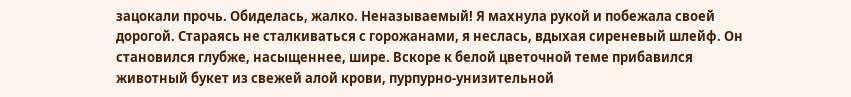зацокали прочь. Обиделась, жалко. Неназываемый! Я махнула рукой и побежала своей дорогой. Стараясь не сталкиваться с горожанами, я неслась, вдыхая сиреневый шлейф. Он становился глубже, насыщеннее, шире. Вскоре к белой цветочной теме прибавился животный букет из свежей алой крови, пурпурно-унизительной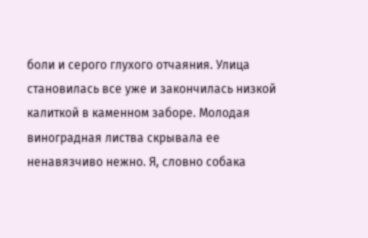боли и серого глухого отчаяния. Улица становилась все уже и закончилась низкой калиткой в каменном заборе. Молодая виноградная листва скрывала ее ненавязчиво нежно. Я, словно собака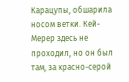Карацупы, обшарила носом ветки. Кей-Мерер здесь не проходил, но он был там, за красно-серой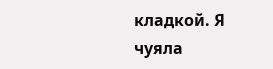кладкой. Я чуяла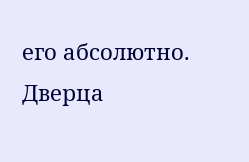его абсолютно. Дверца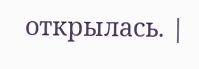открылась. |